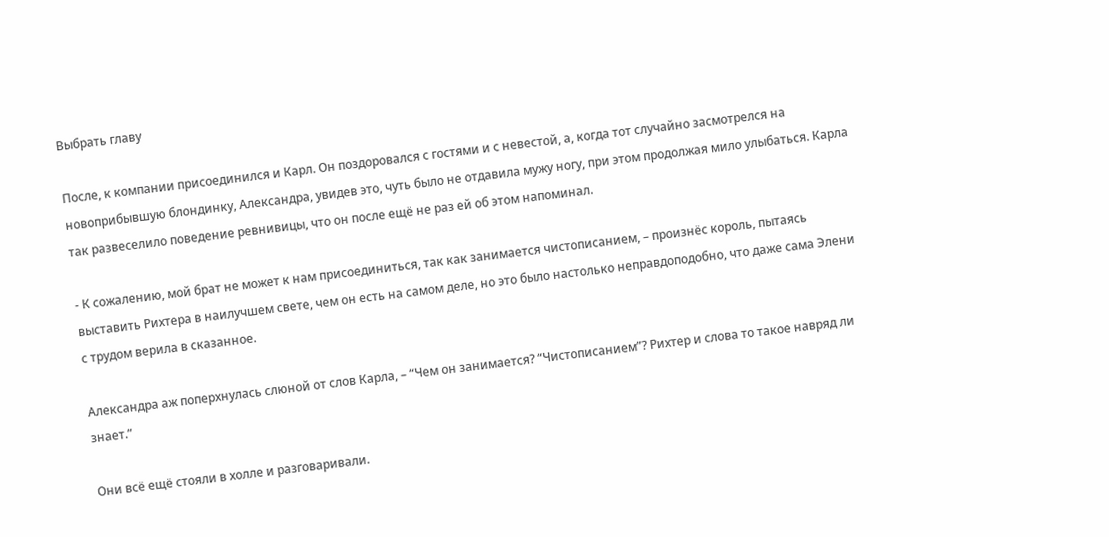Выбрать главу

После, к компании присоединился и Карл. Он поздоровался с гостями и с невестой, а, когда тот случайно засмотрелся на новоприбывшую блондинку, Александра, увидев это, чуть было не отдавила мужу ногу, при этом продолжая мило улыбаться. Карла так развеселило поведение ревнивицы, что он после ещё не раз ей об этом напоминал.

- К сожалению, мой брат не может к нам присоединиться, так как занимается чистописанием, – произнёс король, пытаясь выставить Рихтера в наилучшем свете, чем он есть на самом деле, но это было настолько неправдоподобно, что даже сама Элени с трудом верила в сказанное.

Александра аж поперхнулась слюной от слов Карла, – “Чем он занимается? “Чистописанием”? Рихтер и слова то такое навряд ли знает.”

Они всё ещё стояли в холле и разговаривали.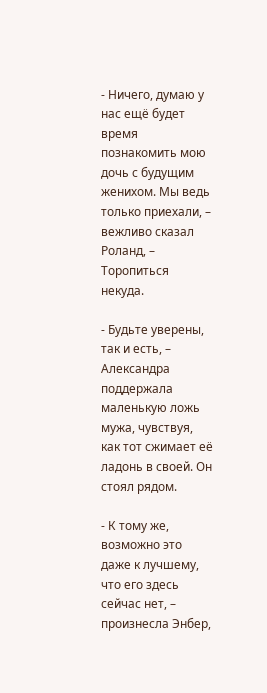- Ничего, думаю у нас ещё будет время познакомить мою дочь с будущим женихом. Мы ведь только приехали, – вежливо сказал Роланд, – Торопиться некуда.

- Будьте уверены, так и есть, – Александра поддержала маленькую ложь мужа, чувствуя, как тот сжимает её ладонь в своей. Он стоял рядом.

- К тому же, возможно это даже к лучшему, что его здесь сейчас нет, – произнесла Энбер,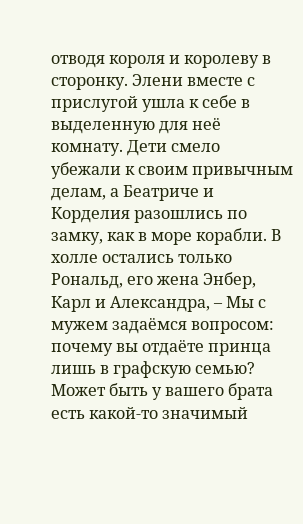отводя короля и королеву в сторонку. Элени вместе с прислугой ушла к себе в выделенную для неё комнату. Дети смело убежали к своим привычным делам, а Беатриче и Корделия разошлись по замку, как в море корабли. В холле остались только Рональд, его жена Энбер, Карл и Александра, – Мы с мужем задаёмся вопросом: почему вы отдаёте принца лишь в графскую семью? Может быть у вашего брата есть какой-то значимый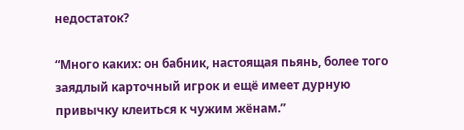недостаток?

“Много каких: он бабник, настоящая пьянь, более того заядлый карточный игрок и ещё имеет дурную привычку клеиться к чужим жёнам.”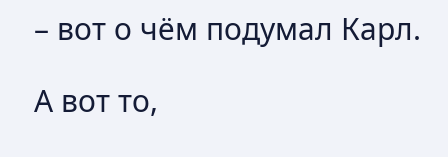– вот о чём подумал Карл.

А вот то,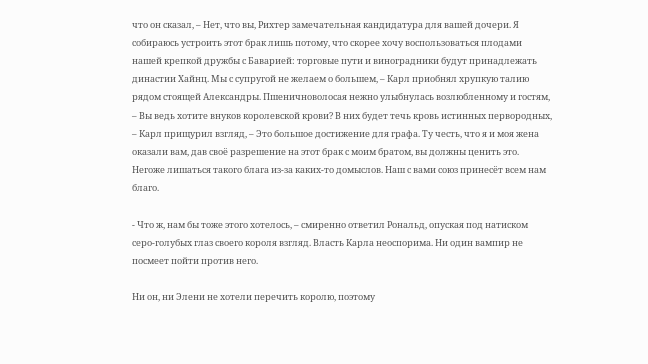что он сказал, – Нет, что вы, Рихтер замечательная кандидатура для вашей дочери. Я собираюсь устроить этот брак лишь потому, что скорее хочу воспользоваться плодами нашей крепкой дружбы с Баварией: торговые пути и виноградники будут принадлежать династии Хайнц. Мы с супругой не желаем о большем, – Карл приобнял хрупкую талию рядом стоящей Александры. Пшеничноволосая нежно улыбнулась возлюбленному и гостям, – Вы ведь хотите внуков королевской крови? В них будет течь кровь истинных первородных, – Карл прищурил взгляд, – Это большое достижение для графа. Ту честь, что я и моя жена оказали вам, дав своё разрешение на этот брак с моим братом, вы должны ценить это. Негоже лишаться такого блага из-за каких-то домыслов. Наш с вами союз принесёт всем нам благо.

- Что ж, нам бы тоже этого хотелось, – смиренно ответил Рональд, опуская под натиском серо-голубых глаз своего короля взгляд. Власть Карла неоспорима. Ни один вампир не посмеет пойти против него.

Ни он, ни Элени не хотели перечить королю, поэтому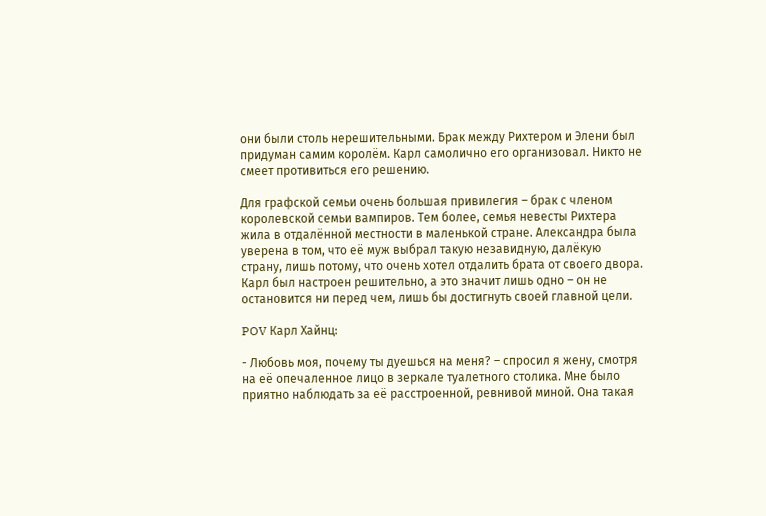они были столь нерешительными. Брак между Рихтером и Элени был придуман самим королём. Карл самолично его организовал. Никто не смеет противиться его решению.

Для графской семьи очень большая привилегия – брак с членом королевской семьи вампиров. Тем более, семья невесты Рихтера жила в отдалённой местности в маленькой стране. Александра была уверена в том, что её муж выбрал такую незавидную, далёкую страну, лишь потому, что очень хотел отдалить брата от своего двора. Карл был настроен решительно, а это значит лишь одно – он не остановится ни перед чем, лишь бы достигнуть своей главной цели.

POV Карл Хайнц:

- Любовь моя, почему ты дуешься на меня? – спросил я жену, смотря на её опечаленное лицо в зеркале туалетного столика. Мне было приятно наблюдать за её расстроенной, ревнивой миной. Она такая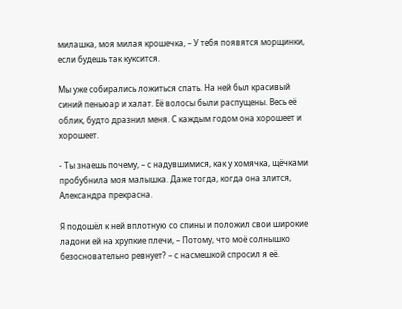милашка, моя милая крошечка, – У тебя появятся морщинки, если будешь так куксится.

Мы уже собирались ложиться спать. На ней был красивый синий пеньюар и халат. Её волосы были распущены. Весь её облик, будто дразнил меня. С каждым годом она хорошеет и хорошеет.

- Ты знаешь почему, – с надувшимися, как у хомячка, щёчками пробубнила моя малышка. Даже тогда, когда она злится, Александра прекрасна.

Я подошёл к ней вплотную со спины и положил свои широкие ладони ей на хрупкие плечи, – Потому, что моё солнышко безосновательно ревнует? – с насмешкой спросил я её.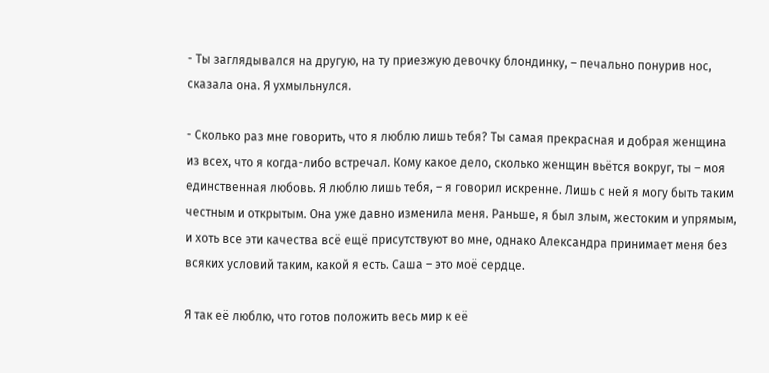- Ты заглядывался на другую, на ту приезжую девочку блондинку, – печально понурив нос, сказала она. Я ухмыльнулся.

- Сколько раз мне говорить, что я люблю лишь тебя? Ты самая прекрасная и добрая женщина из всех, что я когда-либо встречал. Кому какое дело, сколько женщин вьётся вокруг, ты – моя единственная любовь. Я люблю лишь тебя, – я говорил искренне. Лишь с ней я могу быть таким честным и открытым. Она уже давно изменила меня. Раньше, я был злым, жестоким и упрямым, и хоть все эти качества всё ещё присутствуют во мне, однако Александра принимает меня без всяких условий таким, какой я есть. Саша – это моё сердце.

Я так её люблю, что готов положить весь мир к её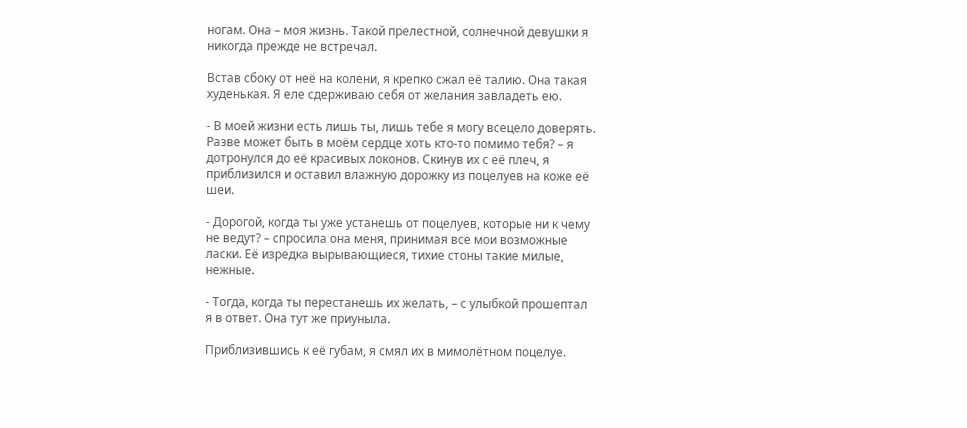ногам. Она – моя жизнь. Такой прелестной, солнечной девушки я никогда прежде не встречал.

Встав сбоку от неё на колени, я крепко сжал её талию. Она такая худенькая. Я еле сдерживаю себя от желания завладеть ею.

- В моей жизни есть лишь ты, лишь тебе я могу всецело доверять. Разве может быть в моём сердце хоть кто-то помимо тебя? – я дотронулся до её красивых локонов. Скинув их с её плеч, я приблизился и оставил влажную дорожку из поцелуев на коже её шеи.

- Дорогой, когда ты уже устанешь от поцелуев, которые ни к чему не ведут? – спросила она меня, принимая все мои возможные ласки. Её изредка вырывающиеся, тихие стоны такие милые, нежные.

- Тогда, когда ты перестанешь их желать, – с улыбкой прошептал я в ответ. Она тут же приуныла.

Приблизившись к её губам, я смял их в мимолётном поцелуе.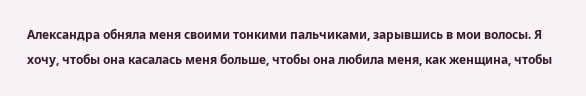Александра обняла меня своими тонкими пальчиками, зарывшись в мои волосы. Я хочу, чтобы она касалась меня больше, чтобы она любила меня, как женщина, чтобы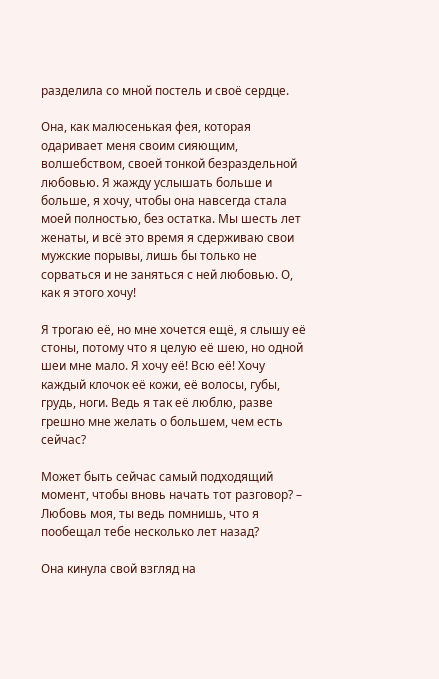разделила со мной постель и своё сердце.

Она, как малюсенькая фея, которая одаривает меня своим сияющим, волшебством, своей тонкой безраздельной любовью. Я жажду услышать больше и больше, я хочу, чтобы она навсегда стала моей полностью, без остатка. Мы шесть лет женаты, и всё это время я сдерживаю свои мужские порывы, лишь бы только не сорваться и не заняться с ней любовью. О, как я этого хочу!

Я трогаю её, но мне хочется ещё, я слышу её стоны, потому что я целую её шею, но одной шеи мне мало. Я хочу её! Всю её! Хочу каждый клочок её кожи, её волосы, губы, грудь, ноги. Ведь я так её люблю, разве грешно мне желать о большем, чем есть сейчас?

Может быть сейчас самый подходящий момент, чтобы вновь начать тот разговор? – Любовь моя, ты ведь помнишь, что я пообещал тебе несколько лет назад?

Она кинула свой взгляд на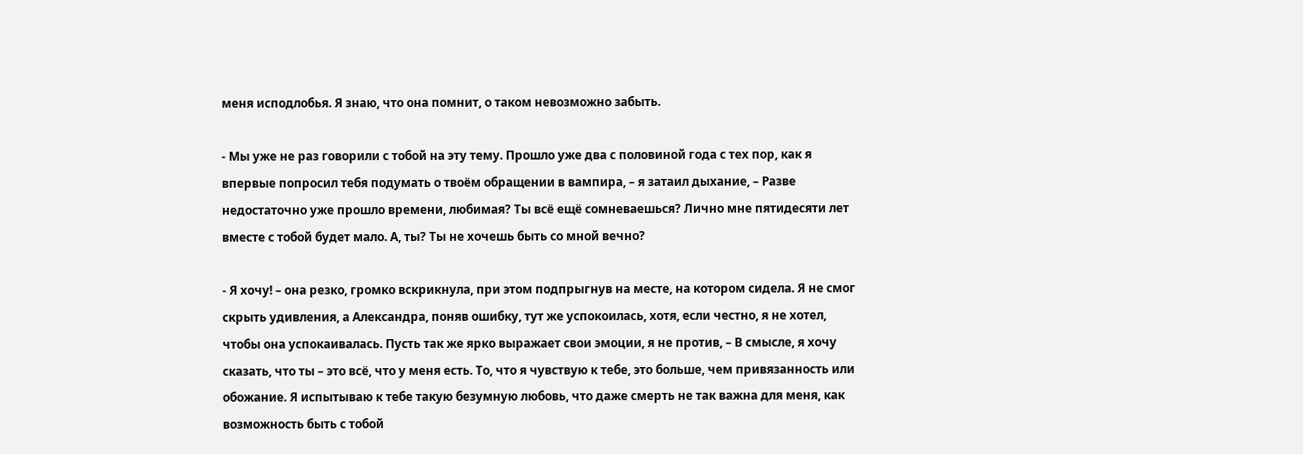меня исподлобья. Я знаю, что она помнит, о таком невозможно забыть.

- Мы уже не раз говорили с тобой на эту тему. Прошло уже два с половиной года с тех пор, как я впервые попросил тебя подумать о твоём обращении в вампира, – я затаил дыхание, – Разве недостаточно уже прошло времени, любимая? Ты всё ещё сомневаешься? Лично мне пятидесяти лет вместе с тобой будет мало. А, ты? Ты не хочешь быть со мной вечно?

- Я хочу! – она резко, громко вскрикнула, при этом подпрыгнув на месте, на котором сидела. Я не смог скрыть удивления, а Александра, поняв ошибку, тут же успокоилась, хотя, если честно, я не хотел, чтобы она успокаивалась. Пусть так же ярко выражает свои эмоции, я не против, – В смысле, я хочу сказать, что ты – это всё, что у меня есть. То, что я чувствую к тебе, это больше, чем привязанность или обожание. Я испытываю к тебе такую безумную любовь, что даже смерть не так важна для меня, как возможность быть с тобой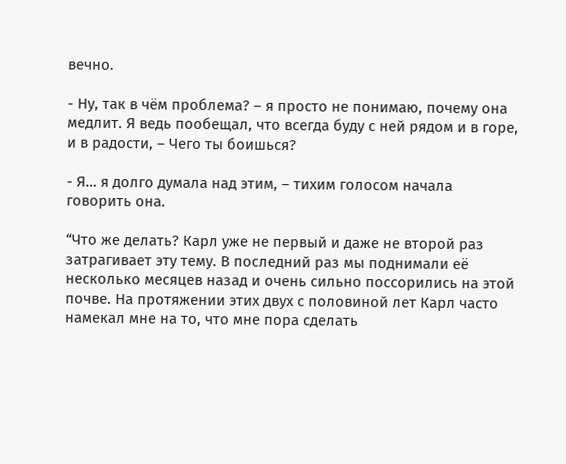вечно.

- Ну, так в чём проблема? – я просто не понимаю, почему она медлит. Я ведь пообещал, что всегда буду с ней рядом и в горе, и в радости, – Чего ты боишься?

- Я… я долго думала над этим, – тихим голосом начала говорить она.

“Что же делать? Карл уже не первый и даже не второй раз затрагивает эту тему. В последний раз мы поднимали её несколько месяцев назад и очень сильно поссорились на этой почве. На протяжении этих двух с половиной лет Карл часто намекал мне на то, что мне пора сделать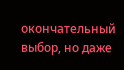окончательный выбор, но даже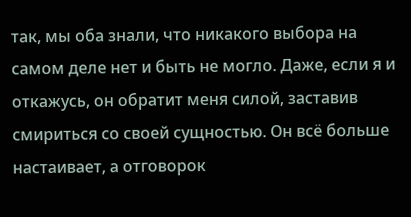так, мы оба знали, что никакого выбора на самом деле нет и быть не могло. Даже, если я и откажусь, он обратит меня силой, заставив смириться со своей сущностью. Он всё больше настаивает, а отговорок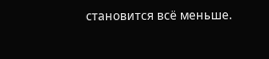становится всё меньше.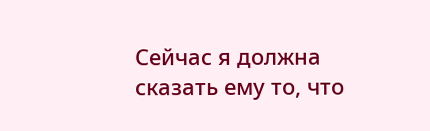Сейчас я должна сказать ему то, что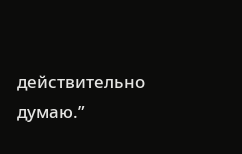действительно думаю.”